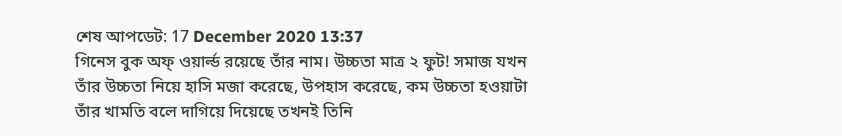শেষ আপডেট: 17 December 2020 13:37
গিনেস বুক অফ্ ওয়ার্ল্ড রয়েছে তাঁর নাম। উচ্চতা মাত্র ২ ফুট! সমাজ যখন তাঁর উচ্চতা নিয়ে হাসি মজা করেছে, উপহাস করেছে, কম উচ্চতা হওয়াটা তাঁর খামতি বলে দাগিয়ে দিয়েছে তখনই তিনি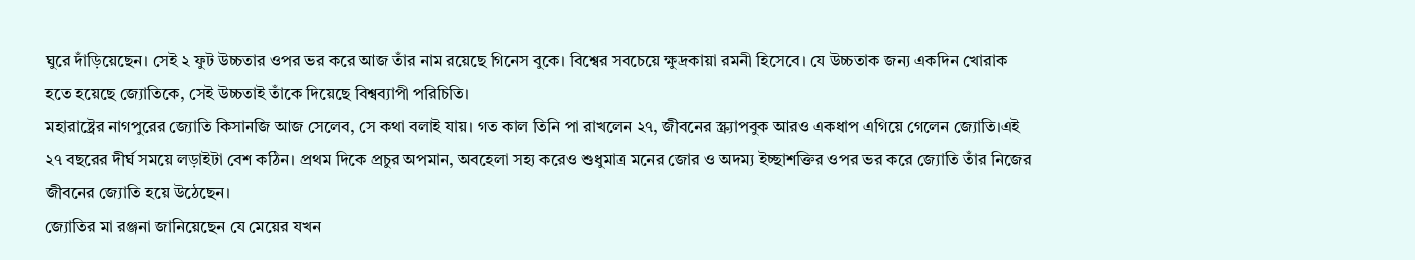ঘুরে দাঁড়িয়েছেন। সেই ২ ফুট উচ্চতার ওপর ভর করে আজ তাঁর নাম রয়েছে গিনেস বুকে। বিশ্বের সবচেয়ে ক্ষুদ্রকায়া রমনী হিসেবে। যে উচ্চতাক জন্য একদিন খোরাক হতে হয়েছে জ্যোতিকে, সেই উচ্চতাই তাঁকে দিয়েছে বিশ্বব্যাপী পরিচিতি।
মহারাষ্ট্রের নাগপুরের জ্যোতি কিসানজি আজ সেলেব, সে কথা বলাই যায়। গত কাল তিনি পা রাখলেন ২৭, জীবনের স্ক্র্যাপবুক আরও একধাপ এগিয়ে গেলেন জ্যোতি।এই ২৭ বছরের দীর্ঘ সময়ে লড়াইটা বেশ কঠিন। প্রথম দিকে প্রচুর অপমান, অবহেলা সহ্য করেও শুধুমাত্র মনের জোর ও অদম্য ইচ্ছাশক্তির ওপর ভর করে জ্যোতি তাঁর নিজের জীবনের জ্যোতি হয়ে উঠেছেন।
জ্যোতির মা রঞ্জনা জানিয়েছেন যে মেয়ের যখন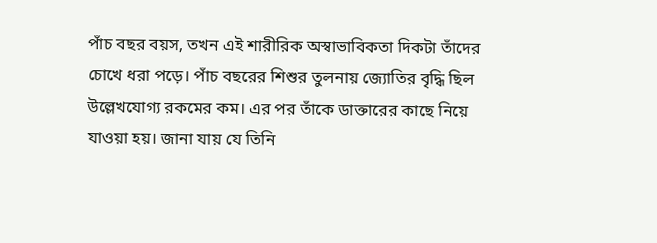পাঁচ বছর বয়স, তখন এই শারীরিক অস্বাভাবিকতা দিকটা তাঁদের চোখে ধরা পড়ে। পাঁচ বছরের শিশুর তুলনায় জ্যোতির বৃদ্ধি ছিল উল্লেখযোগ্য রকমের কম। এর পর তাঁকে ডাক্তারের কাছে নিয়ে যাওয়া হয়। জানা যায় যে তিনি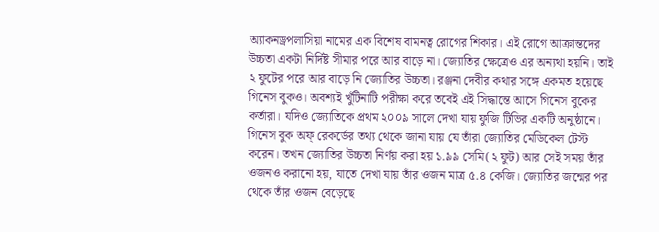অ্যাকনড্রপলাসিয়া নামের এক বিশেষ বামনত্ব রোগের শিকার। এই রোগে আক্রান্তদের উচ্চতা একটা নির্দিষ্ট সীমার পরে আর বাড়ে না। জ্যোতির ক্ষেত্রেও এর অন্যথা হয়নি। তাই ২ ফুটের পরে আর বাড়ে নি জ্যোতির উচ্চতা। রঞ্জনা দেবীর কথার সঙ্গে একমত হয়েছে গিনেস বুকও। অবশ্যই খুঁটিনাটি পরীক্ষা করে তবেই এই সিদ্ধান্তে আসে গিনেস বুকের কর্তারা। যদিও জ্যোতিকে প্রথম ২০০৯ সালে দেখা যায় ফুজি টিভির একটি অনুষ্ঠানে।
গিনেস বুক অফ্ রেকর্ডের তথ্য থেকে জানা যায় যে তাঁরা জ্যোতির মেডিকেল টেস্ট করেন। তখন জ্যোতির উচ্চতা নির্ণয় করা হয় ১.৯৯ সেমি(২ ফুট) আর সেই সময় তাঁর ওজনও করানো হয়, যাতে দেখা যায় তাঁর ওজন মাত্র ৫.৪ কেজি। জ্যোতির জন্মের পর থেকে তাঁর ওজন বেড়েছে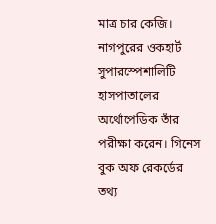মাত্র চার কেজি। নাগপুরের ওকহার্ট সুপারস্পেশালিটি হাসপাতালের অর্থোপেডিক তাঁর পরীক্ষা করেন। গিনেস বুক অফ রেকর্ডের তথ্য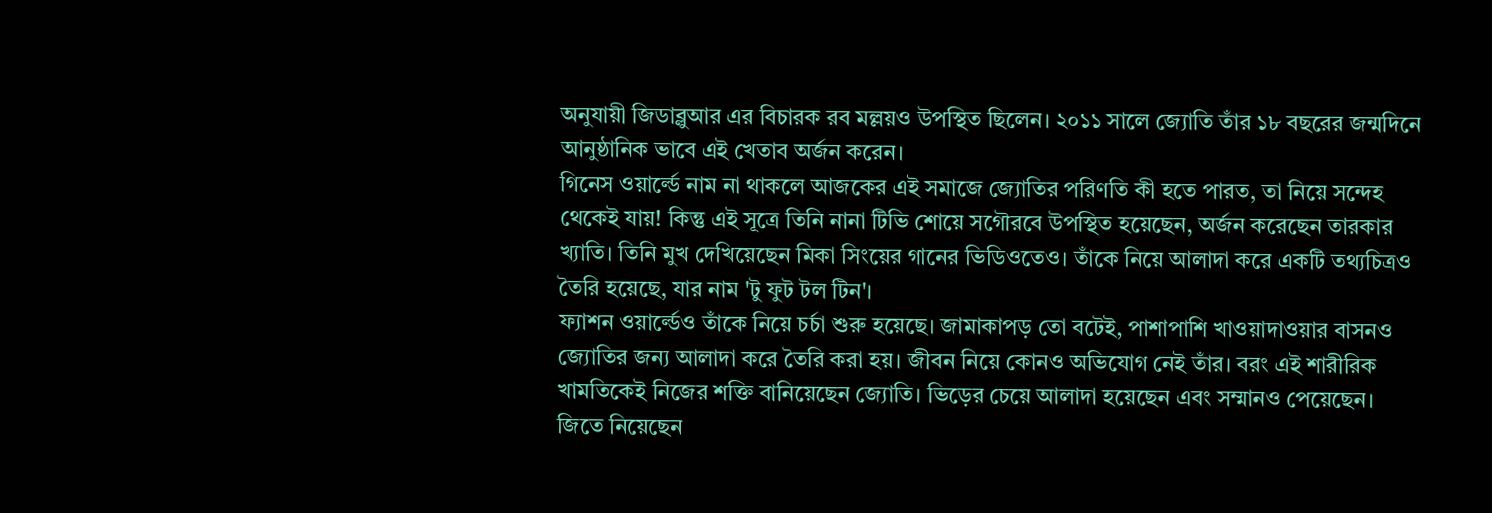অনুযায়ী জিডাব্লুআর এর বিচারক রব মল্লয়ও উপস্থিত ছিলেন। ২০১১ সালে জ্যোতি তাঁর ১৮ বছরের জন্মদিনে আনুষ্ঠানিক ভাবে এই খেতাব অর্জন করেন।
গিনেস ওয়ার্ল্ডে নাম না থাকলে আজকের এই সমাজে জ্যোতির পরিণতি কী হতে পারত, তা নিয়ে সন্দেহ থেকেই যায়! কিন্তু এই সূত্রে তিনি নানা টিভি শোয়ে সগৌরবে উপস্থিত হয়েছেন, অর্জন করেছেন তারকার খ্যাতি। তিনি মুখ দেখিয়েছেন মিকা সিংয়ের গানের ভিডিওতেও। তাঁকে নিয়ে আলাদা করে একটি তথ্যচিত্রও তৈরি হয়েছে, যার নাম 'টু ফুট টল টিন'।
ফ্যাশন ওয়ার্ল্ডেও তাঁকে নিয়ে চর্চা শুরু হয়েছে। জামাকাপড় তো বটেই, পাশাপাশি খাওয়াদাওয়ার বাসনও জ্যোতির জন্য আলাদা করে তৈরি করা হয়। জীবন নিয়ে কোনও অভিযোগ নেই তাঁর। বরং এই শারীরিক খামতিকেই নিজের শক্তি বানিয়েছেন জ্যোতি। ভিড়ের চেয়ে আলাদা হয়েছেন এবং সম্মানও পেয়েছেন। জিতে নিয়েছেন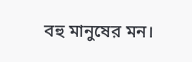বহু মানুষের মন।